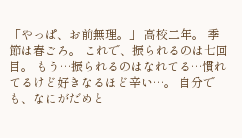「やっぱ、お前無理。」 高校二年。 季節は春ごろ。 これで、振られるのは七回目。 もう…振られるのはなれてる…慣れてるけど好きなるほど辛い…。 自分でも、なにがだめと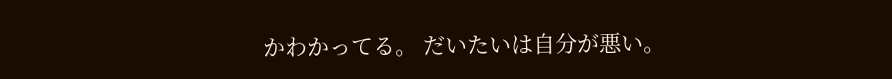かわかってる。 だいたいは自分が悪い。